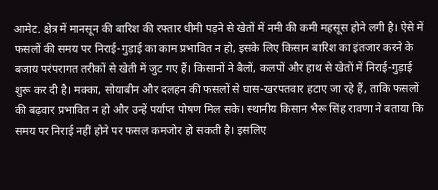आमेट. क्षेत्र में मानसून की बारिश की रफ्तार धीमी पड़ने से खेतों में नमी की कमी महसूस होने लगी है। ऐसे में फसलों की समय पर निराई-गुड़ाई का काम प्रभावित न हो, इसके लिए किसान बारिश का इंतजार करने के बजाय परंपरागत तरीकों से खेती में जुट गए हैं। किसानों ने बैलों, कलपों और हाथ से खेतों में निराई-गुड़ाई शुरू कर दी है। मक्का, सोयाबीन और दलहन की फसलों से घास-खरपतवार हटाए जा रहे हैं, ताकि फसलों की बढ़वार प्रभावित न हो और उन्हें पर्याप्त पोषण मिल सके। स्थानीय किसान भैरू सिंह रावणा ने बताया कि समय पर निराई नहीं होने पर फसल कमजोर हो सकती है। इसलिए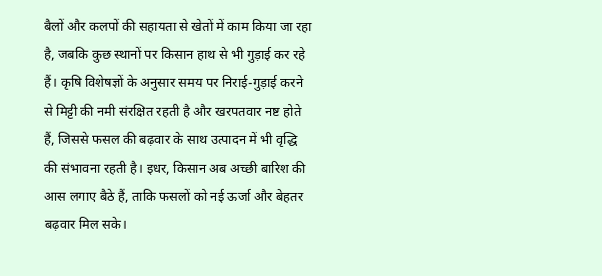बैलों और कलपों की सहायता से खेतों में काम किया जा रहा है, जबकि कुछ स्थानों पर किसान हाथ से भी गुड़ाई कर रहे हैं। कृषि विशेषज्ञों के अनुसार समय पर निराई-गुड़ाई करने से मिट्टी की नमी संरक्षित रहती है और खरपतवार नष्ट होते हैं, जिससे फसल की बढ़वार के साथ उत्पादन में भी वृद्धि की संभावना रहती है। इधर, किसान अब अच्छी बारिश की आस लगाए बैठे हैं, ताकि फसलों को नई ऊर्जा और बेहतर बढ़वार मिल सके।